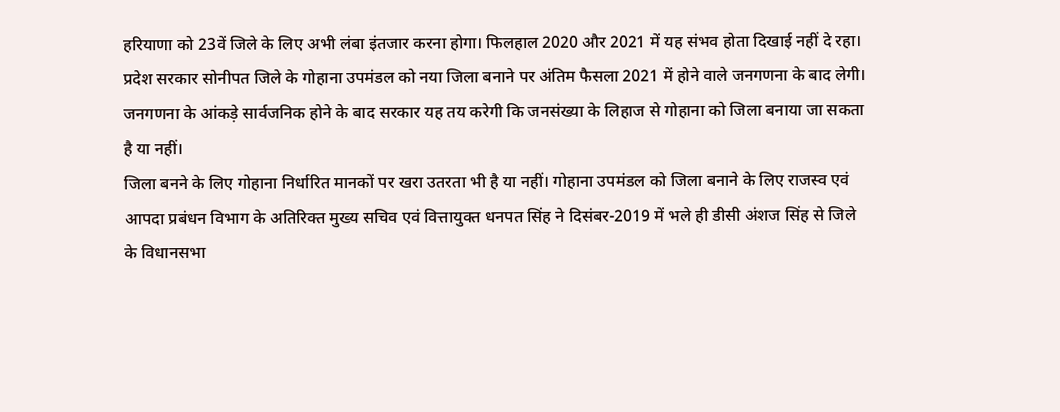हरियाणा को 23वें जिले के लिए अभी लंबा इंतजार करना होगा। फिलहाल 2020 और 2021 में यह संभव होता दिखाई नहीं दे रहा। प्रदेश सरकार सोनीपत जिले के गोहाना उपमंडल को नया जिला बनाने पर अंतिम फैसला 2021 में होने वाले जनगणना के बाद लेगी। जनगणना के आंकड़े सार्वजनिक होने के बाद सरकार यह तय करेगी कि जनसंख्या के लिहाज से गोहाना को जिला बनाया जा सकता है या नहीं।
जिला बनने के लिए गोहाना निर्धारित मानकों पर खरा उतरता भी है या नहीं। गोहाना उपमंडल को जिला बनाने के लिए राजस्व एवं आपदा प्रबंधन विभाग के अतिरिक्त मुख्य सचिव एवं वित्तायुक्त धनपत सिंह ने दिसंबर-2019 में भले ही डीसी अंशज सिंह से जिले के विधानसभा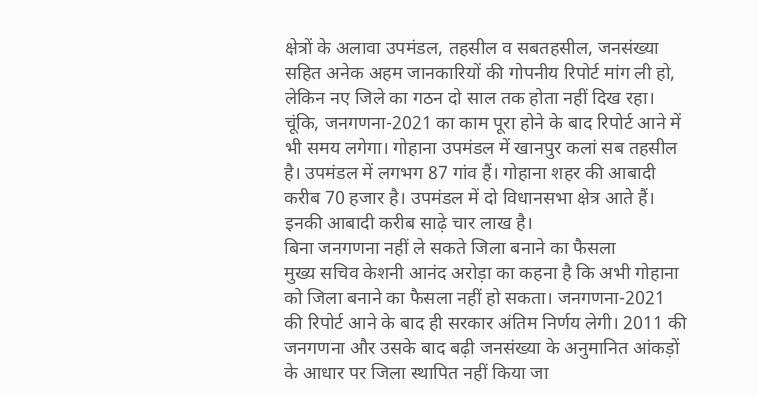क्षेत्रों के अलावा उपमंडल, तहसील व सबतहसील, जनसंख्या सहित अनेक अहम जानकारियों की गोपनीय रिपोर्ट मांग ली हो, लेकिन नए जिले का गठन दो साल तक होता नहीं दिख रहा।
चूंकि, जनगणना-2021 का काम पूरा होने के बाद रिपोर्ट आने में भी समय लगेगा। गोहाना उपमंडल में खानपुर कलां सब तहसील है। उपमंडल में लगभग 87 गांव हैं। गोहाना शहर की आबादी करीब 70 हजार है। उपमंडल में दो विधानसभा क्षेत्र आते हैं। इनकी आबादी करीब साढ़े चार लाख है।
बिना जनगणना नहीं ले सकते जिला बनाने का फैसला
मुख्य सचिव केशनी आनंद अरोड़ा का कहना है कि अभी गोहाना को जिला बनाने का फैसला नहीं हो सकता। जनगणना-2021 की रिपोर्ट आने के बाद ही सरकार अंतिम निर्णय लेगी। 2011 की जनगणना और उसके बाद बढ़ी जनसंख्या के अनुमानित आंकड़ों के आधार पर जिला स्थापित नहीं किया जा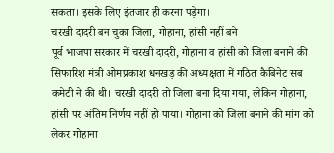सकता। इसके लिए इंतजार ही करना पड़ेगा।
चरखी दादरी बन चुका जिला, गोहाना, हांसी नहीं बने
पूर्व भाजपा सरकार में चरखी दादरी, गोहाना व हांसी को जिला बनाने की सिफारिश मंत्री ओमप्रकाश धनखड़ की अध्यक्षता में गठित कैबिनेट सब कमेटी ने की थी। चरखी दादरी तो जिला बना दिया गया, लेकिन गोहाना, हांसी पर अंतिम निर्णय नहीं हो पाया। गोहाना को जिला बनाने की मांग को लेकर गोहाना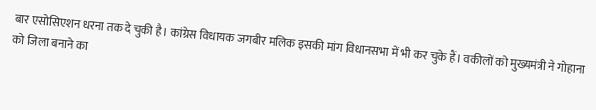बार एसोसिएशन धरना तक दे चुकी है। कांग्रेस विधायक जगबीर मलिक इसकी मांग विधानसभा में भी कर चुके हैं। वकीलों को मुख्यमंत्री ने गोहाना को जिला बनाने का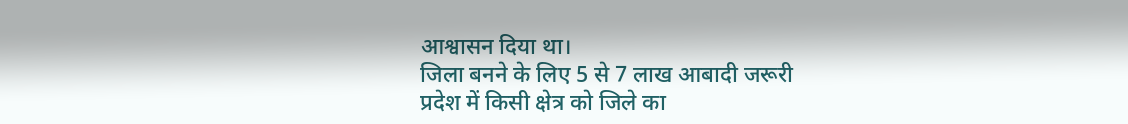आश्वासन दिया था।
जिला बनने के लिए 5 से 7 लाख आबादी जरूरी
प्रदेश में किसी क्षेत्र को जिले का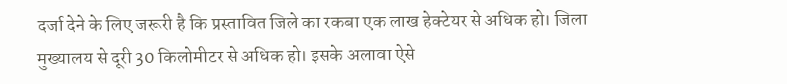दर्जा देने के लिए जरूरी है कि प्रस्तावित जिले का रकबा एक लाख हेक्टेयर से अधिक हो। जिला मुख्यालय से दूरी 30 किलोमीटर से अधिक हो। इसके अलावा ऐसे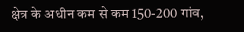क्षेत्र के अधीन कम से कम 150-200 गांव,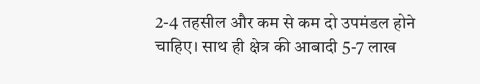2-4 तहसील और कम से कम दो उपमंडल होने चाहिए। साथ ही क्षेत्र की आबादी 5-7 लाख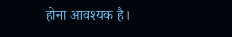होना आवश्यक है।